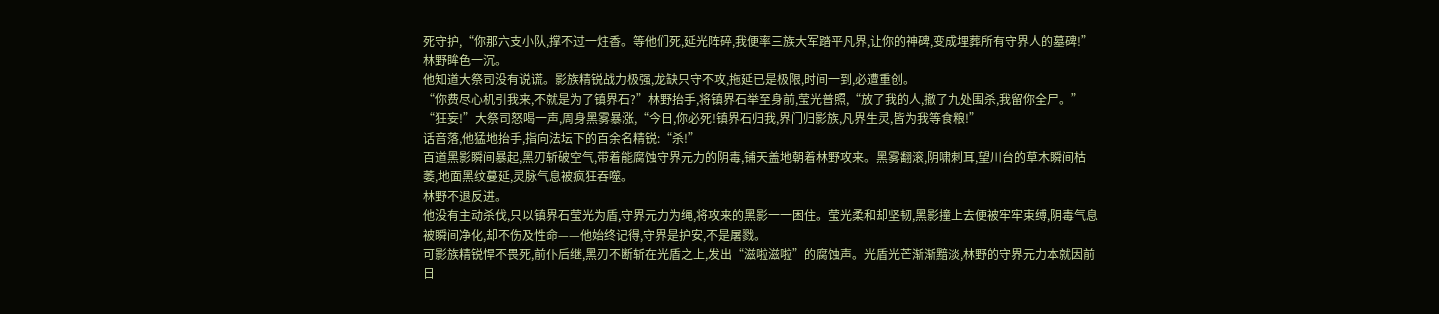死守护,“你那六支小队,撑不过一炷香。等他们死,延光阵碎,我便率三族大军踏平凡界,让你的神碑,变成埋葬所有守界人的墓碑!”
林野眸色一沉。
他知道大祭司没有说谎。影族精锐战力极强,龙缺只守不攻,拖延已是极限,时间一到,必遭重创。
“你费尽心机引我来,不就是为了镇界石?”林野抬手,将镇界石举至身前,莹光普照,“放了我的人,撤了九处围杀,我留你全尸。”
“狂妄!”大祭司怒喝一声,周身黑雾暴涨,“今日,你必死!镇界石归我,界门归影族,凡界生灵,皆为我等食粮!”
话音落,他猛地抬手,指向法坛下的百余名精锐:“杀!”
百道黑影瞬间暴起,黑刃斩破空气,带着能腐蚀守界元力的阴毒,铺天盖地朝着林野攻来。黑雾翻滚,阴啸刺耳,望川台的草木瞬间枯萎,地面黑纹蔓延,灵脉气息被疯狂吞噬。
林野不退反进。
他没有主动杀伐,只以镇界石莹光为盾,守界元力为绳,将攻来的黑影一一困住。莹光柔和却坚韧,黑影撞上去便被牢牢束缚,阴毒气息被瞬间净化,却不伤及性命——他始终记得,守界是护安,不是屠戮。
可影族精锐悍不畏死,前仆后继,黑刃不断斩在光盾之上,发出“滋啦滋啦”的腐蚀声。光盾光芒渐渐黯淡,林野的守界元力本就因前日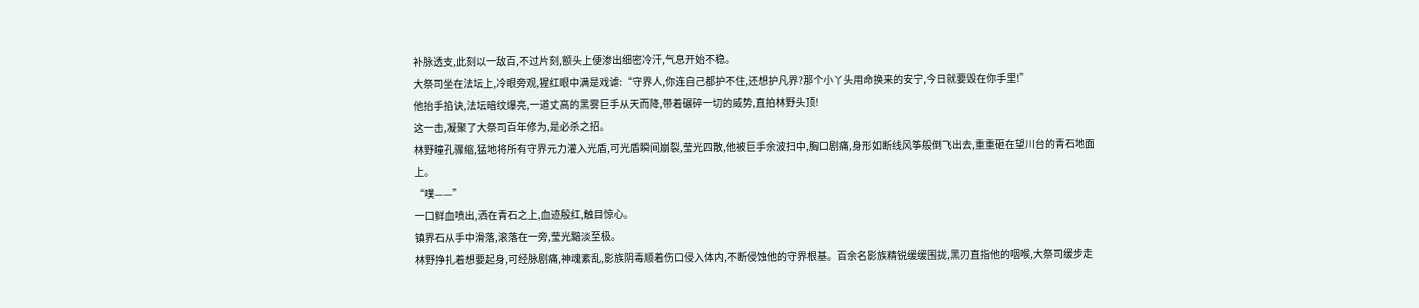补脉透支,此刻以一敌百,不过片刻,额头上便渗出细密冷汗,气息开始不稳。
大祭司坐在法坛上,冷眼旁观,猩红眼中满是戏谑:“守界人,你连自己都护不住,还想护凡界?那个小丫头用命换来的安宁,今日就要毁在你手里!”
他抬手掐诀,法坛暗纹爆亮,一道丈高的黑雾巨手从天而降,带着碾碎一切的威势,直拍林野头顶!
这一击,凝聚了大祭司百年修为,是必杀之招。
林野瞳孔骤缩,猛地将所有守界元力灌入光盾,可光盾瞬间崩裂,莹光四散,他被巨手余波扫中,胸口剧痛,身形如断线风筝般倒飞出去,重重砸在望川台的青石地面上。
“噗——”
一口鲜血喷出,洒在青石之上,血迹殷红,触目惊心。
镇界石从手中滑落,滚落在一旁,莹光黯淡至极。
林野挣扎着想要起身,可经脉剧痛,神魂紊乱,影族阴毒顺着伤口侵入体内,不断侵蚀他的守界根基。百余名影族精锐缓缓围拢,黑刃直指他的咽喉,大祭司缓步走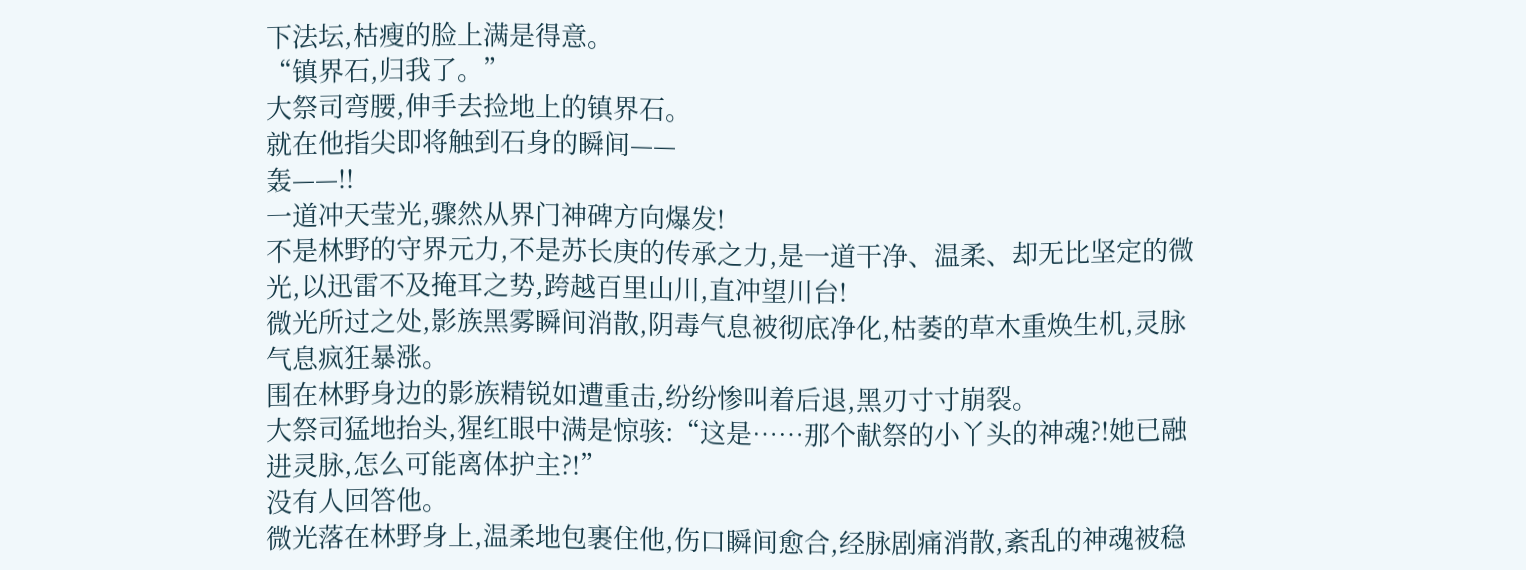下法坛,枯瘦的脸上满是得意。
“镇界石,归我了。”
大祭司弯腰,伸手去捡地上的镇界石。
就在他指尖即将触到石身的瞬间——
轰——!!
一道冲天莹光,骤然从界门神碑方向爆发!
不是林野的守界元力,不是苏长庚的传承之力,是一道干净、温柔、却无比坚定的微光,以迅雷不及掩耳之势,跨越百里山川,直冲望川台!
微光所过之处,影族黑雾瞬间消散,阴毒气息被彻底净化,枯萎的草木重焕生机,灵脉气息疯狂暴涨。
围在林野身边的影族精锐如遭重击,纷纷惨叫着后退,黑刃寸寸崩裂。
大祭司猛地抬头,猩红眼中满是惊骇:“这是……那个献祭的小丫头的神魂?!她已融进灵脉,怎么可能离体护主?!”
没有人回答他。
微光落在林野身上,温柔地包裹住他,伤口瞬间愈合,经脉剧痛消散,紊乱的神魂被稳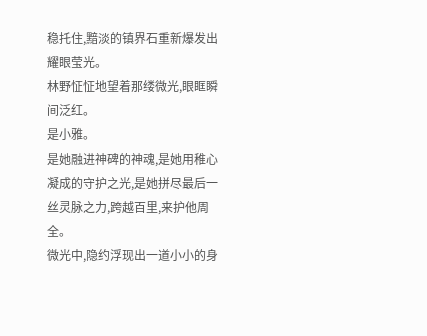稳托住,黯淡的镇界石重新爆发出耀眼莹光。
林野怔怔地望着那缕微光,眼眶瞬间泛红。
是小雅。
是她融进神碑的神魂,是她用稚心凝成的守护之光,是她拼尽最后一丝灵脉之力,跨越百里,来护他周全。
微光中,隐约浮现出一道小小的身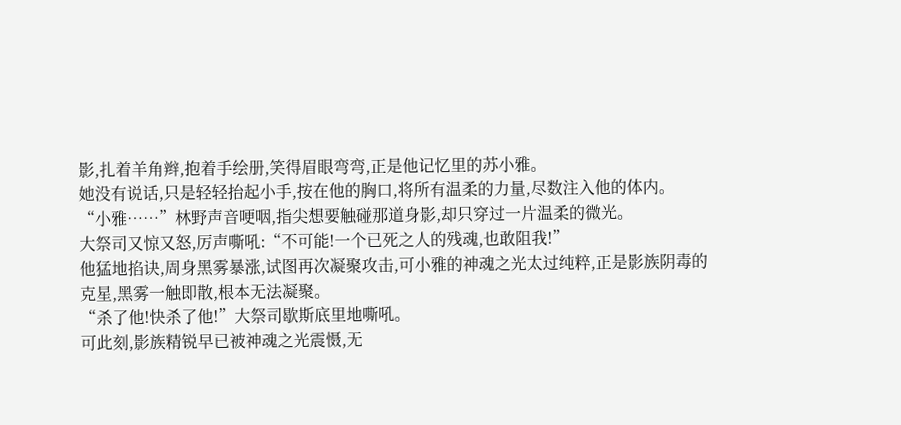影,扎着羊角辫,抱着手绘册,笑得眉眼弯弯,正是他记忆里的苏小雅。
她没有说话,只是轻轻抬起小手,按在他的胸口,将所有温柔的力量,尽数注入他的体内。
“小雅……”林野声音哽咽,指尖想要触碰那道身影,却只穿过一片温柔的微光。
大祭司又惊又怒,厉声嘶吼:“不可能!一个已死之人的残魂,也敢阻我!”
他猛地掐诀,周身黑雾暴涨,试图再次凝聚攻击,可小雅的神魂之光太过纯粹,正是影族阴毒的克星,黑雾一触即散,根本无法凝聚。
“杀了他!快杀了他!”大祭司歇斯底里地嘶吼。
可此刻,影族精锐早已被神魂之光震慑,无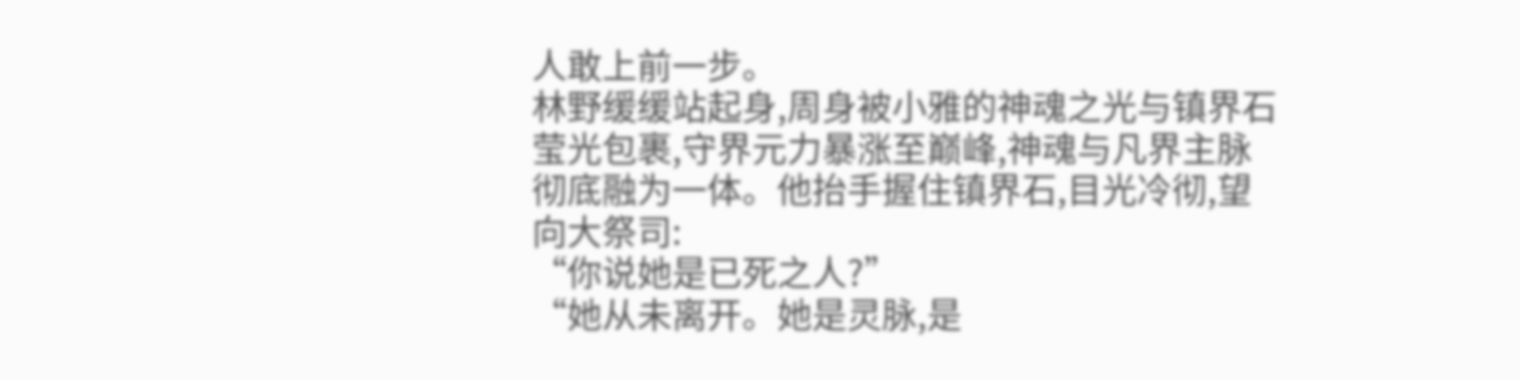人敢上前一步。
林野缓缓站起身,周身被小雅的神魂之光与镇界石莹光包裹,守界元力暴涨至巅峰,神魂与凡界主脉彻底融为一体。他抬手握住镇界石,目光冷彻,望向大祭司:
“你说她是已死之人?”
“她从未离开。她是灵脉,是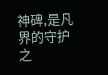神碑,是凡界的守护之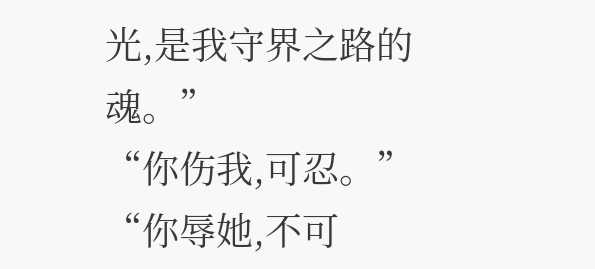光,是我守界之路的魂。”
“你伤我,可忍。”
“你辱她,不可